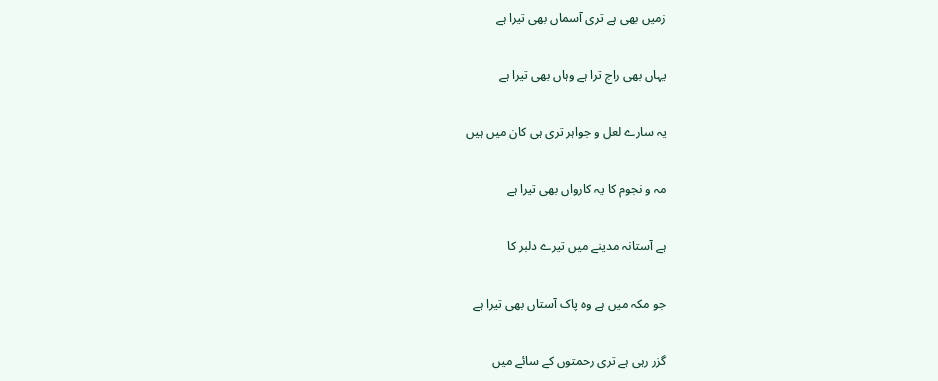زمیں بھی ہے تری آسماں بھی تیرا ہے

یہاں بھی راج ترا ہے وہاں بھی تیرا ہے

یہ سارے لعل و جواہر تری ہی کان میں ہیں

مہ و نجوم کا یہ کارواں بھی تیرا ہے

ہے آستانہ مدینے میں تیرے دلبر کا

جو مکہ میں ہے وہ پاک آستاں بھی تیرا ہے

گزر رہی ہے تری رحمتوں کے سائے میں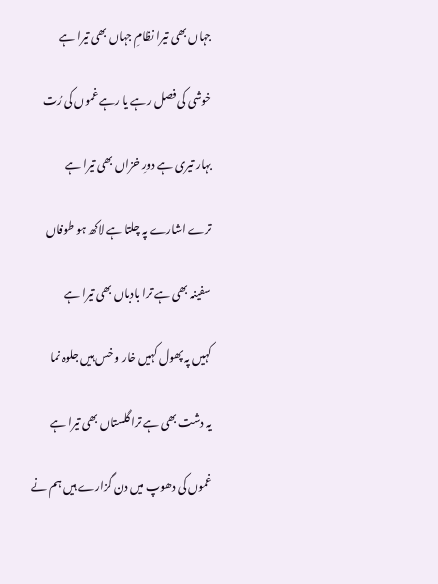جہاں بھی تیرا نظامِ جہاں بھی تیرا ہے

خوشی کی فصل رہے یا رہے غموں کی رُت

بہار تیری ہے دورِ خزاں بھی تیرا ہے

ترے اشارے پہ چلتا ہے لاکھ ہو طوفاں

سفینہ بھی ہے ترا بادباں بھی تیرا ہے

کہیں پہ پھول کہیں خار و خس ہیں جلوہ نما

یہ دشت بھی ہے ترا گلستاں بھی تیرا ہے

غموں کی دھوپ میں دن گزارے ہیں ہم نے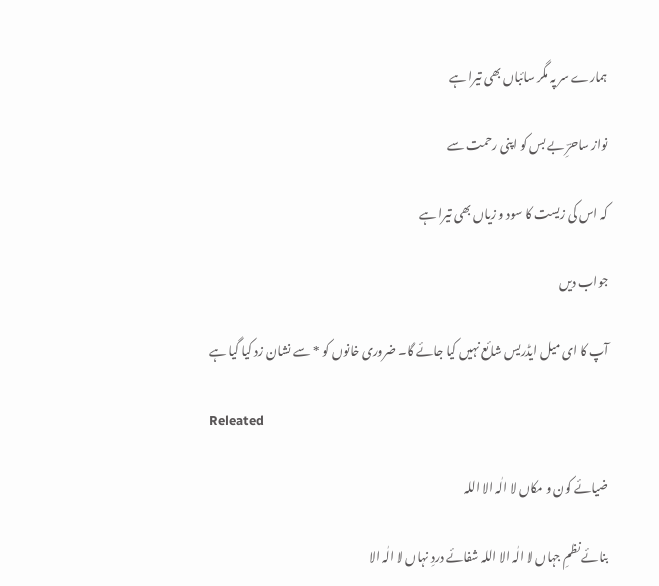ہمارے سر پہ مگر سائباں بھی تیرا ہے

نواز ساحرِؔ بے بس کو اپنی رحمت سے

کہ اس کی زیست کا سود و زیاں بھی تیرا ہے

جواب دیں

آپ کا ای میل ایڈریس شائع نہیں کیا جائے گا۔ ضروری خانوں کو * سے نشان زد کیا گیا ہے

Releated

ضیائے کون و مکاں لا الٰہ الا اللہ

بنائے نظمِ جہاں لا الٰہ الا اللہ شفائے دردِ نہاں لا الٰہ الا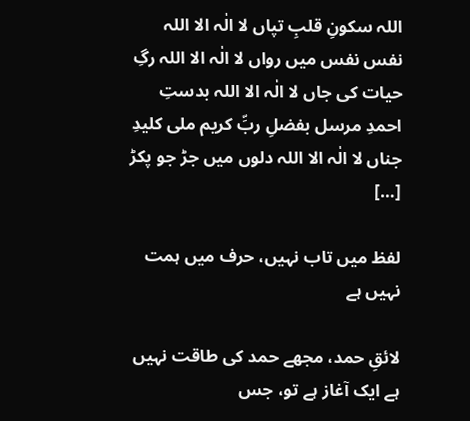اللہ سکونِ قلبِ تپاں لا الٰہ الا اللہ نفس نفس میں رواں لا الٰہ الا اللہ رگِ حیات کی جاں لا الٰہ الا اللہ بدستِ احمدِ مرسل بفضلِ ربِّ کریم ملی کلیدِ جناں لا الٰہ الا اللہ دلوں میں جڑ جو پکڑ […]

لفظ میں تاب نہیں، حرف میں ہمت نہیں ہے

لائقِ حمد، مجھے حمد کی طاقت نہیں ہے ایک آغاز ہے تو، جس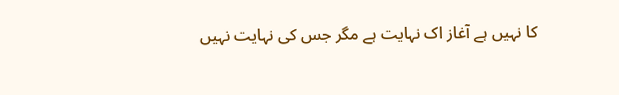کا نہیں ہے آغاز اک نہایت ہے مگر جس کی نہایت نہیں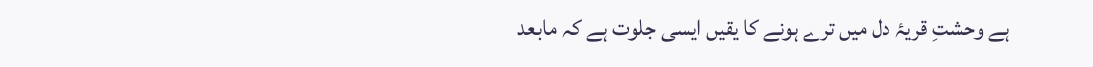ہے وحشتِ قریۂ دل میں ترے ہونے کا یقیں ایسی جلوت ہے کہ مابعد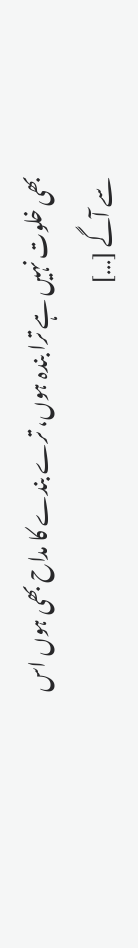بھی خلوت نہیں ہے ترا بندہ ہوں، ترے بندے کا مداح بھی ہوں اس سے آگے […]